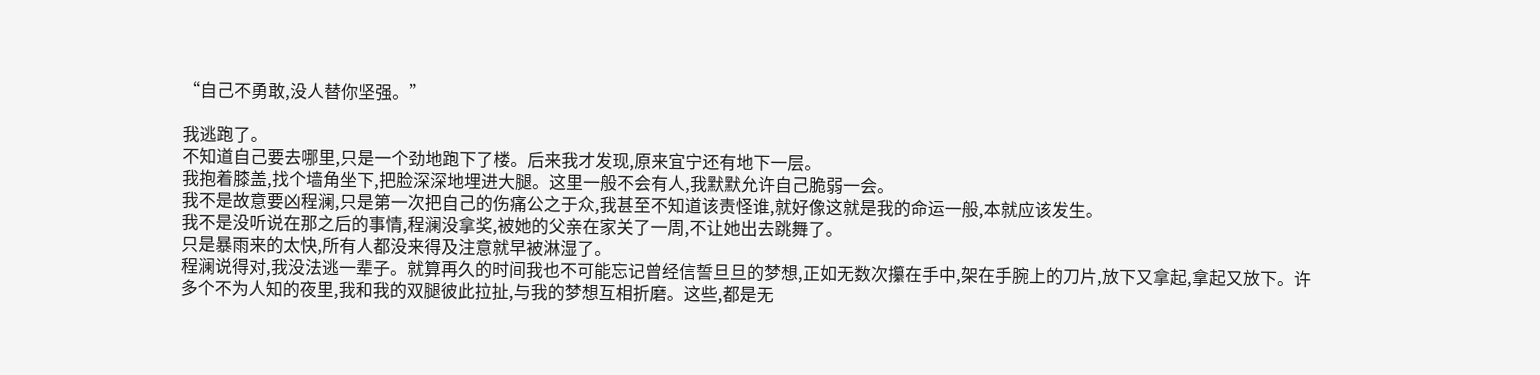“自己不勇敢,没人替你坚强。”

我逃跑了。
不知道自己要去哪里,只是一个劲地跑下了楼。后来我才发现,原来宜宁还有地下一层。
我抱着膝盖,找个墙角坐下,把脸深深地埋进大腿。这里一般不会有人,我默默允许自己脆弱一会。
我不是故意要凶程澜,只是第一次把自己的伤痛公之于众,我甚至不知道该责怪谁,就好像这就是我的命运一般,本就应该发生。
我不是没听说在那之后的事情,程澜没拿奖,被她的父亲在家关了一周,不让她出去跳舞了。
只是暴雨来的太快,所有人都没来得及注意就早被淋湿了。
程澜说得对,我没法逃一辈子。就算再久的时间我也不可能忘记曾经信誓旦旦的梦想,正如无数次攥在手中,架在手腕上的刀片,放下又拿起,拿起又放下。许多个不为人知的夜里,我和我的双腿彼此拉扯,与我的梦想互相折磨。这些,都是无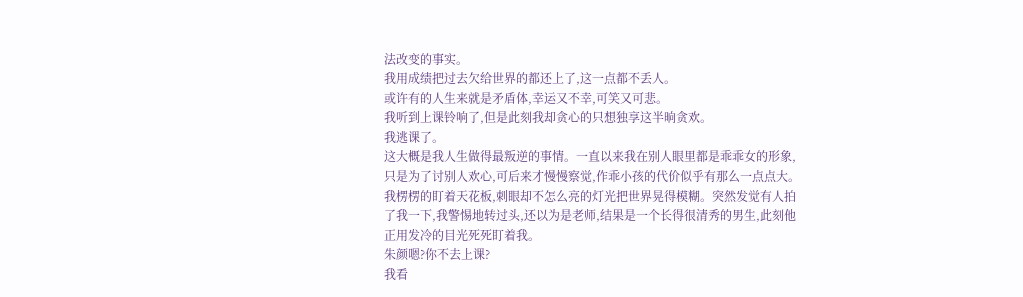法改变的事实。
我用成绩把过去欠给世界的都还上了,这一点都不丢人。
或许有的人生来就是矛盾体,幸运又不幸,可笑又可悲。
我听到上课铃响了,但是此刻我却贪心的只想独享这半晌贪欢。
我逃课了。
这大概是我人生做得最叛逆的事情。一直以来我在别人眼里都是乖乖女的形象,只是为了讨别人欢心,可后来才慢慢察觉,作乖小孩的代价似乎有那么一点点大。
我楞楞的盯着天花板,刺眼却不怎么亮的灯光把世界晃得模糊。突然发觉有人拍了我一下,我警惕地转过头,还以为是老师,结果是一个长得很清秀的男生,此刻他正用发冷的目光死死盯着我。
朱颜嗯?你不去上课?
我看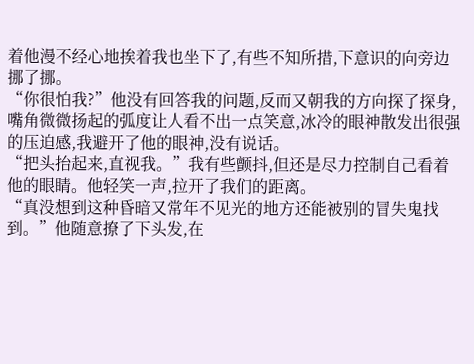着他漫不经心地挨着我也坐下了,有些不知所措,下意识的向旁边挪了挪。
“你很怕我?”他没有回答我的问题,反而又朝我的方向探了探身,嘴角微微扬起的弧度让人看不出一点笑意,冰冷的眼神散发出很强的压迫感,我避开了他的眼神,没有说话。
“把头抬起来,直视我。”我有些颤抖,但还是尽力控制自己看着他的眼睛。他轻笑一声,拉开了我们的距离。
“真没想到这种昏暗又常年不见光的地方还能被别的冒失鬼找到。”他随意撩了下头发,在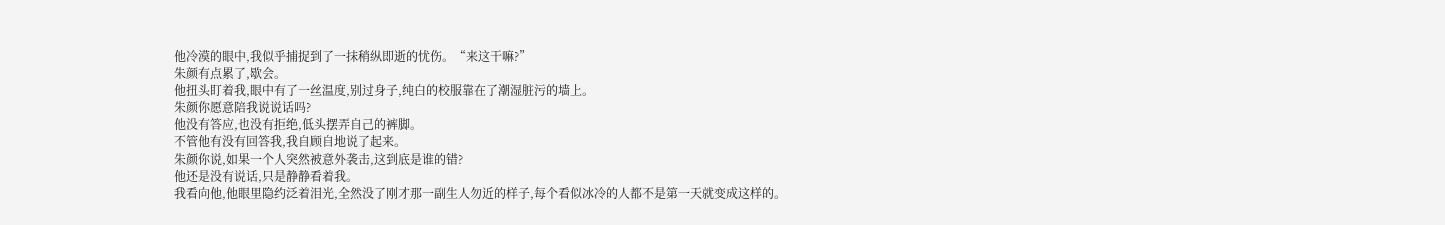他冷漠的眼中,我似乎捕捉到了一抹稍纵即逝的忧伤。“来这干嘛?”
朱颜有点累了,歇会。
他扭头盯着我,眼中有了一丝温度,别过身子,纯白的校服靠在了潮湿脏污的墙上。
朱颜你愿意陪我说说话吗?
他没有答应,也没有拒绝,低头摆弄自己的裤脚。
不管他有没有回答我,我自顾自地说了起来。
朱颜你说,如果一个人突然被意外袭击,这到底是谁的错?
他还是没有说话,只是静静看着我。
我看向他,他眼里隐约泛着泪光,全然没了刚才那一副生人勿近的样子,每个看似冰冷的人都不是第一天就变成这样的。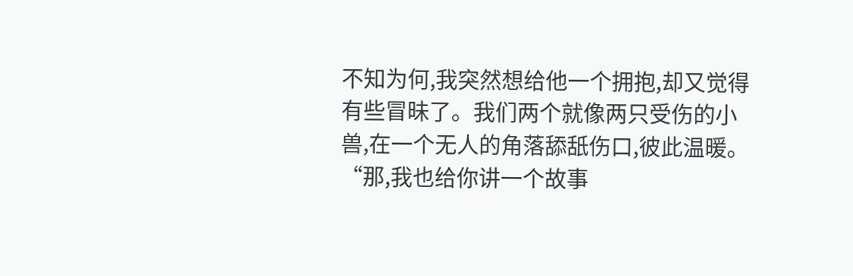不知为何,我突然想给他一个拥抱,却又觉得有些冒昧了。我们两个就像两只受伤的小兽,在一个无人的角落舔舐伤口,彼此温暖。
“那,我也给你讲一个故事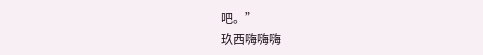吧。”
玖西嗨嗨嗨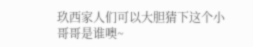玖西家人们可以大胆猜下这个小哥哥是谁噢~